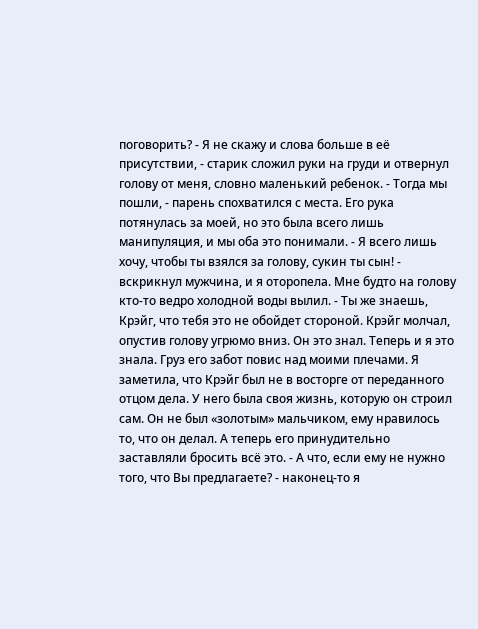поговорить? - Я не скажу и слова больше в её присутствии, - старик сложил руки на груди и отвернул голову от меня, словно маленький ребенок. - Тогда мы пошли, - парень спохватился с места. Его рука потянулась за моей, но это была всего лишь манипуляция, и мы оба это понимали. - Я всего лишь хочу, чтобы ты взялся за голову, сукин ты сын! - вскрикнул мужчина, и я оторопела. Мне будто на голову кто-то ведро холодной воды вылил. - Ты же знаешь, Крэйг, что тебя это не обойдет стороной. Крэйг молчал, опустив голову угрюмо вниз. Он это знал. Теперь и я это знала. Груз его забот повис над моими плечами. Я заметила, что Крэйг был не в восторге от переданного отцом дела. У него была своя жизнь, которую он строил сам. Он не был «золотым» мальчиком, ему нравилось то, что он делал. А теперь его принудительно заставляли бросить всё это. - А что, если ему не нужно того, что Вы предлагаете? - наконец-то я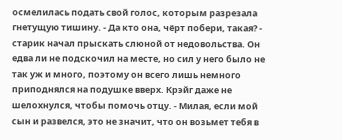осмелилась подать свой голос, которым разрезала гнетущую тишину. - Да кто она, чёрт побери, такая? - старик начал прыскать слюной от недовольства. Он едва ли не подскочил на месте, но сил у него было не так уж и много, поэтому он всего лишь немного приподнялся на подушке вверх. Крэйг даже не шелохнулся, чтобы помочь отцу. - Милая, если мой сын и развелся, это не значит, что он возьмет тебя в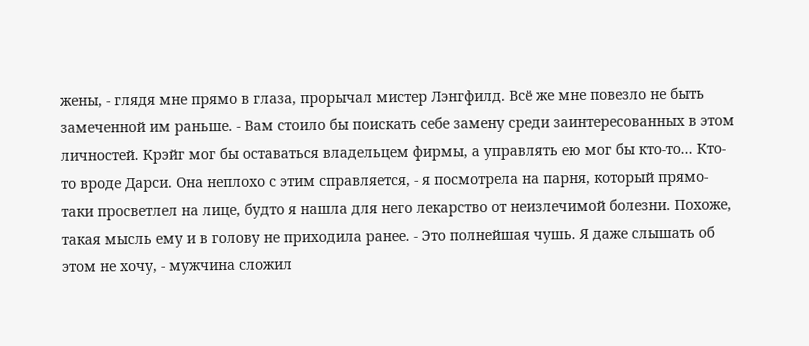жены, - глядя мне прямо в глаза, прорычал мистер Лэнгфилд. Всё же мне повезло не быть замеченной им раньше. - Вам стоило бы поискать себе замену среди заинтересованных в этом личностей. Крэйг мог бы оставаться владельцем фирмы, а управлять ею мог бы кто-то... Кто-то вроде Дарси. Она неплохо с этим справляется, - я посмотрела на парня, который прямо-таки просветлел на лице, будто я нашла для него лекарство от неизлечимой болезни. Похоже, такая мысль ему и в голову не приходила ранее. - Это полнейшая чушь. Я даже слышать об этом не хочу, - мужчина сложил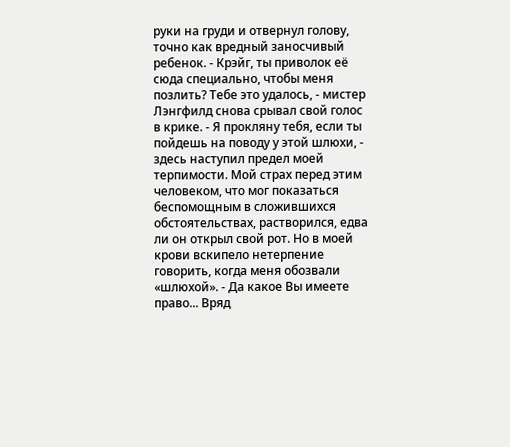руки на груди и отвернул голову, точно как вредный заносчивый ребенок. - Крэйг, ты приволок её сюда специально, чтобы меня позлить? Тебе это удалось, - мистер Лэнгфилд снова срывал свой голос в крике. - Я прокляну тебя, если ты пойдешь на поводу у этой шлюхи, - здесь наступил предел моей терпимости. Мой страх перед этим человеком, что мог показаться беспомощным в сложившихся обстоятельствах, растворился, едва ли он открыл свой рот. Но в моей крови вскипело нетерпение говорить, когда меня обозвали «шлюхой». - Да какое Вы имеете право... Вряд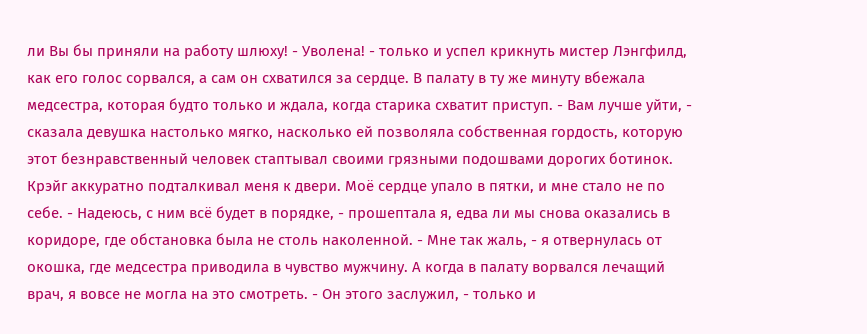ли Вы бы приняли на работу шлюху! - Уволена! - только и успел крикнуть мистер Лэнгфилд, как его голос сорвался, а сам он схватился за сердце. В палату в ту же минуту вбежала медсестра, которая будто только и ждала, когда старика схватит приступ. - Вам лучше уйти, - сказала девушка настолько мягко, насколько ей позволяла собственная гордость, которую этот безнравственный человек стаптывал своими грязными подошвами дорогих ботинок. Крэйг аккуратно подталкивал меня к двери. Моё сердце упало в пятки, и мне стало не по себе. - Надеюсь, с ним всё будет в порядке, - прошептала я, едва ли мы снова оказались в коридоре, где обстановка была не столь наколенной. - Мне так жаль, - я отвернулась от окошка, где медсестра приводила в чувство мужчину. А когда в палату ворвался лечащий врач, я вовсе не могла на это смотреть. - Он этого заслужил, - только и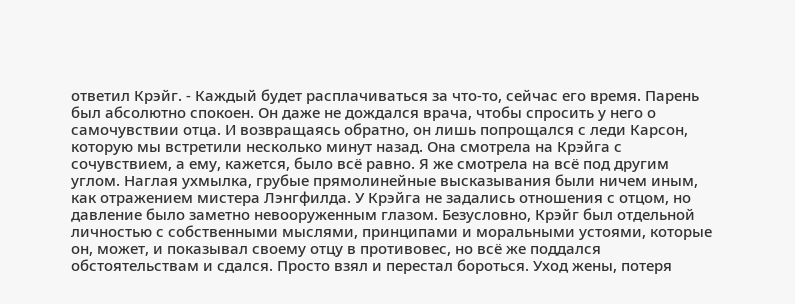ответил Крэйг. - Каждый будет расплачиваться за что-то, сейчас его время. Парень был абсолютно спокоен. Он даже не дождался врача, чтобы спросить у него о самочувствии отца. И возвращаясь обратно, он лишь попрощался с леди Карсон, которую мы встретили несколько минут назад. Она смотрела на Крэйга с сочувствием, а ему, кажется, было всё равно. Я же смотрела на всё под другим углом. Наглая ухмылка, грубые прямолинейные высказывания были ничем иным, как отражением мистера Лэнгфилда. У Крэйга не задались отношения с отцом, но давление было заметно невооруженным глазом. Безусловно, Крэйг был отдельной личностью с собственными мыслями, принципами и моральными устоями, которые он, может, и показывал своему отцу в противовес, но всё же поддался обстоятельствам и сдался. Просто взял и перестал бороться. Уход жены, потеря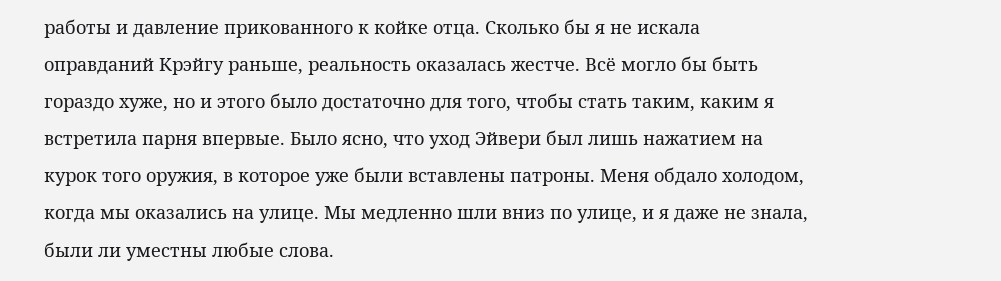работы и давление прикованного к койке отца. Сколько бы я не искала оправданий Крэйгу раньше, реальность оказалась жестче. Всё могло бы быть гораздо хуже, но и этого было достаточно для того, чтобы стать таким, каким я встретила парня впервые. Было ясно, что уход Эйвери был лишь нажатием на курок того оружия, в которое уже были вставлены патроны. Меня обдало холодом, когда мы оказались на улице. Мы медленно шли вниз по улице, и я даже не знала, были ли уместны любые слова.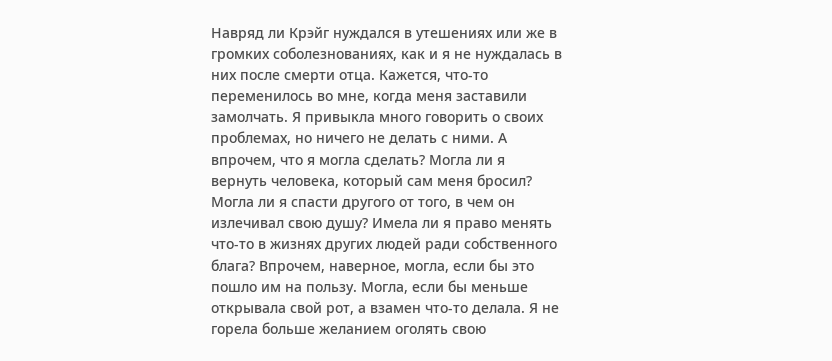Навряд ли Крэйг нуждался в утешениях или же в громких соболезнованиях, как и я не нуждалась в них после смерти отца. Кажется, что-то переменилось во мне, когда меня заставили замолчать. Я привыкла много говорить о своих проблемах, но ничего не делать с ними. А впрочем, что я могла сделать? Могла ли я вернуть человека, который сам меня бросил? Могла ли я спасти другого от того, в чем он излечивал свою душу? Имела ли я право менять что-то в жизнях других людей ради собственного блага? Впрочем, наверное, могла, если бы это пошло им на пользу. Могла, если бы меньше открывала свой рот, а взамен что-то делала. Я не горела больше желанием оголять свою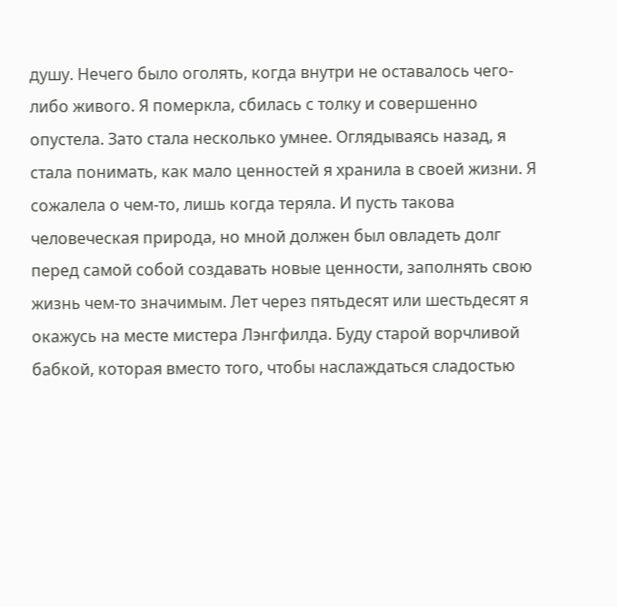душу. Нечего было оголять, когда внутри не оставалось чего-либо живого. Я померкла, сбилась с толку и совершенно опустела. Зато стала несколько умнее. Оглядываясь назад, я стала понимать, как мало ценностей я хранила в своей жизни. Я сожалела о чем-то, лишь когда теряла. И пусть такова человеческая природа, но мной должен был овладеть долг перед самой собой создавать новые ценности, заполнять свою жизнь чем-то значимым. Лет через пятьдесят или шестьдесят я окажусь на месте мистера Лэнгфилда. Буду старой ворчливой бабкой, которая вместо того, чтобы наслаждаться сладостью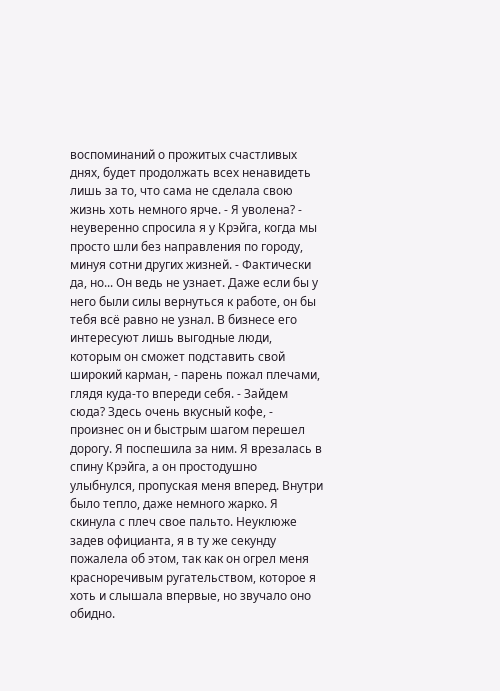воспоминаний о прожитых счастливых днях, будет продолжать всех ненавидеть лишь за то, что сама не сделала свою жизнь хоть немного ярче. - Я уволена? - неуверенно спросила я у Крэйга, когда мы просто шли без направления по городу, минуя сотни других жизней. - Фактически да, но... Он ведь не узнает. Даже если бы у него были силы вернуться к работе, он бы тебя всё равно не узнал. В бизнесе его интересуют лишь выгодные люди, которым он сможет подставить свой широкий карман, - парень пожал плечами, глядя куда-то впереди себя. - Зайдем сюда? Здесь очень вкусный кофе, - произнес он и быстрым шагом перешел дорогу. Я поспешила за ним. Я врезалась в спину Крэйга, а он простодушно улыбнулся, пропуская меня вперед. Внутри было тепло, даже немного жарко. Я скинула с плеч свое пальто. Неуклюже задев официанта, я в ту же секунду пожалела об этом, так как он огрел меня красноречивым ругательством, которое я хоть и слышала впервые, но звучало оно обидно.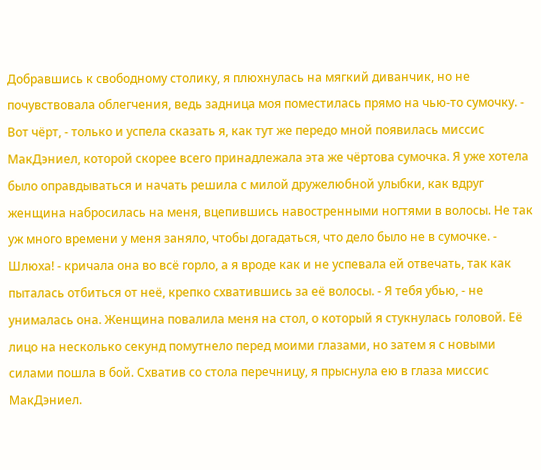Добравшись к свободному столику, я плюхнулась на мягкий диванчик, но не почувствовала облегчения, ведь задница моя поместилась прямо на чью-то сумочку. - Вот чёрт, - только и успела сказать я, как тут же передо мной появилась миссис МакДэниел, которой скорее всего принадлежала эта же чёртова сумочка. Я уже хотела было оправдываться и начать решила с милой дружелюбной улыбки, как вдруг женщина набросилась на меня, вцепившись навостренными ногтями в волосы. Не так уж много времени у меня заняло, чтобы догадаться, что дело было не в сумочке. - Шлюха! - кричала она во всё горло, а я вроде как и не успевала ей отвечать, так как пыталась отбиться от неё, крепко схватившись за её волосы. - Я тебя убью, - не унималась она. Женщина повалила меня на стол, о который я стукнулась головой. Её лицо на несколько секунд помутнело перед моими глазами, но затем я с новыми силами пошла в бой. Схватив со стола перечницу, я прыснула ею в глаза миссис МакДэниел.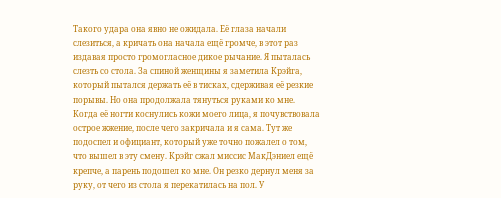Такого удара она явно не ожидала. Её глаза начали слезиться, а кричать она начала ещё громче, в этот раз издавая просто громогласное дикое рычание. Я пыталась слезть со стола. За спиной женщины я заметила Крэйга, который пытался держать её в тисках, сдерживая её резкие порывы. Но она продолжала тянуться руками ко мне. Когда её ногти коснулись кожи моего лица, я почувствовала острое жжение, после чего закричала и я сама. Тут же подоспел и официант, который уже точно пожалел о том, что вышел в эту смену. Крэйг сжал миссис МакДэниел ещё крепче, а парень подошел ко мне. Он резко дернул меня за руку, от чего из стола я перекатилась на пол. У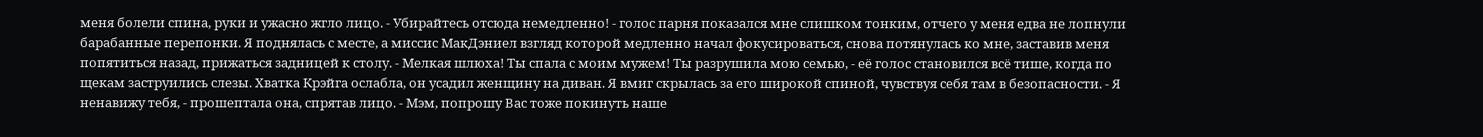меня болели спина, руки и ужасно жгло лицо. - Убирайтесь отсюда немедленно! - голос парня показался мне слишком тонким, отчего у меня едва не лопнули барабанные перепонки. Я поднялась с месте, а миссис МакДэниел взгляд которой медленно начал фокусироваться, снова потянулась ко мне, заставив меня попятиться назад, прижаться задницей к столу. - Мелкая шлюха! Ты спала с моим мужем! Ты разрушила мою семью, - её голос становился всё тише, когда по щекам заструились слезы. Хватка Крэйга ослабла, он усадил женщину на диван. Я вмиг скрылась за его широкой спиной, чувствуя себя там в безопасности. - Я ненавижу тебя, - прошептала она, спрятав лицо. - Мэм, попрошу Вас тоже покинуть наше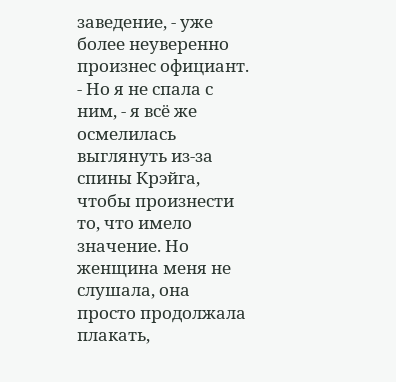заведение, - уже более неуверенно произнес официант. - Но я не спала с ним, - я всё же осмелилась выглянуть из-за спины Крэйга, чтобы произнести то, что имело значение. Но женщина меня не слушала, она просто продолжала плакать,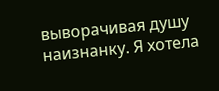выворачивая душу наизнанку. Я хотела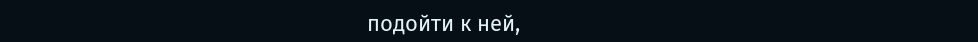подойти к ней,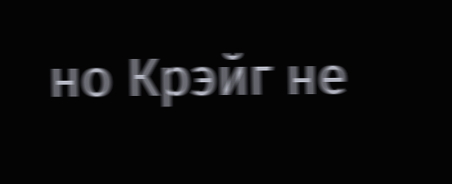но Крэйг не